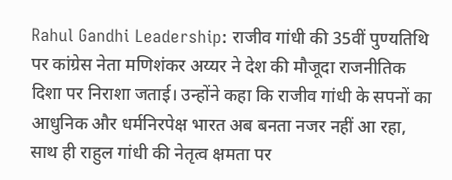Rahul Gandhi Leadership: राजीव गांधी की 35वीं पुण्यतिथि पर कांग्रेस नेता मणिशंकर अय्यर ने देश की मौजूदा राजनीतिक दिशा पर निराशा जताई। उन्होंने कहा कि राजीव गांधी के सपनों का आधुनिक और धर्मनिरपेक्ष भारत अब बनता नजर नहीं आ रहा, साथ ही राहुल गांधी की नेतृत्व क्षमता पर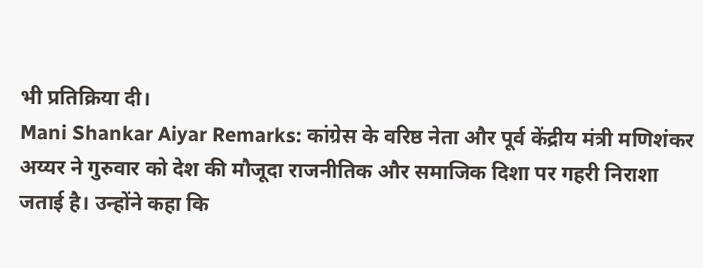भी प्रतिक्रिया दी।
Mani Shankar Aiyar Remarks: कांग्रेस के वरिष्ठ नेता और पूर्व केंद्रीय मंत्री मणिशंकर अय्यर ने गुरुवार को देश की मौजूदा राजनीतिक और समाजिक दिशा पर गहरी निराशा जताई है। उन्होंने कहा कि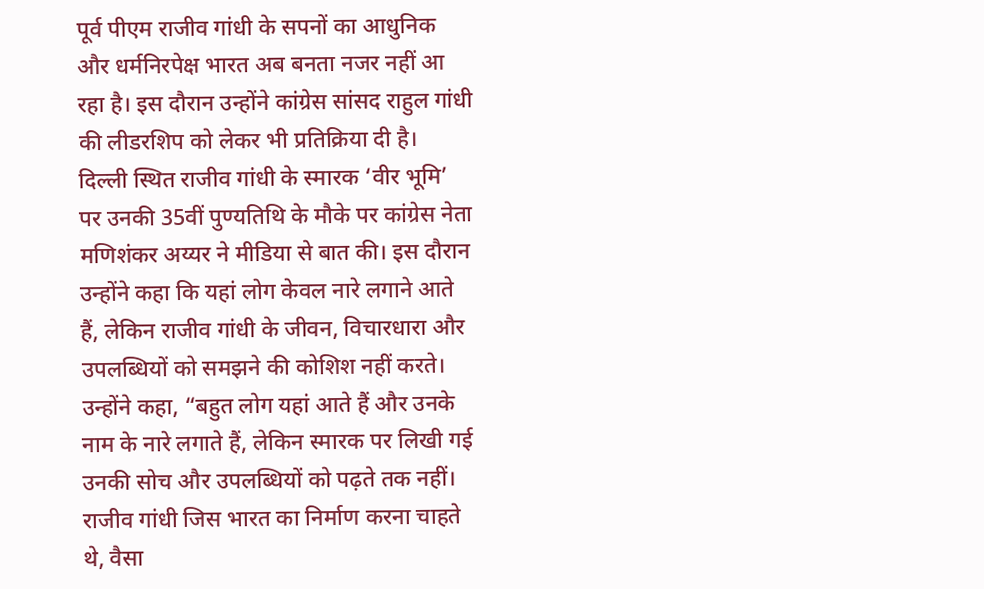पूर्व पीएम राजीव गांधी के सपनों का आधुनिक और धर्मनिरपेक्ष भारत अब बनता नजर नहीं आ रहा है। इस दौरान उन्होंने कांग्रेस सांसद राहुल गांधी की लीडरशिप को लेकर भी प्रतिक्रिया दी है।
दिल्ली स्थित राजीव गांधी के स्मारक ‘वीर भूमि’ पर उनकी 35वीं पुण्यतिथि के मौके पर कांग्रेस नेता मणिशंकर अय्यर ने मीडिया से बात की। इस दौरान उन्होंने कहा कि यहां लोग केवल नारे लगाने आते हैं, लेकिन राजीव गांधी के जीवन, विचारधारा और उपलब्धियों को समझने की कोशिश नहीं करते।
उन्होंने कहा, “बहुत लोग यहां आते हैं और उनके नाम के नारे लगाते हैं, लेकिन स्मारक पर लिखी गई उनकी सोच और उपलब्धियों को पढ़ते तक नहीं। राजीव गांधी जिस भारत का निर्माण करना चाहते थे, वैसा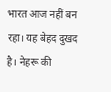भारत आज नहीं बन रहा। यह बेहद दुखद है। नेहरू की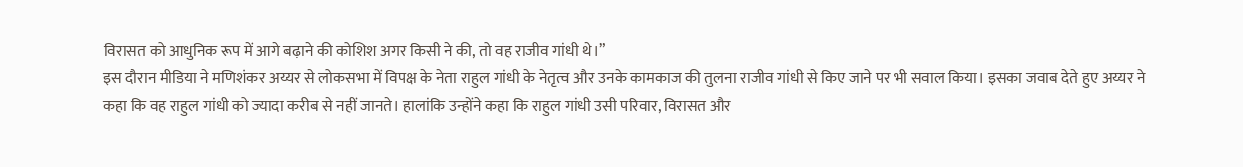विरासत को आधुनिक रूप में आगे बढ़ाने की कोशिश अगर किसी ने की, तो वह राजीव गांधी थे।”
इस दौरान मीडिया ने मणिशंकर अय्यर से लोकसभा में विपक्ष के नेता राहुल गांधी के नेतृत्व और उनके कामकाज की तुलना राजीव गांधी से किए जाने पर भी सवाल किया। इसका जवाब देते हुए अय्यर ने कहा कि वह राहुल गांधी को ज्यादा करीब से नहीं जानते। हालांकि उन्होंने कहा कि राहुल गांधी उसी परिवार, विरासत और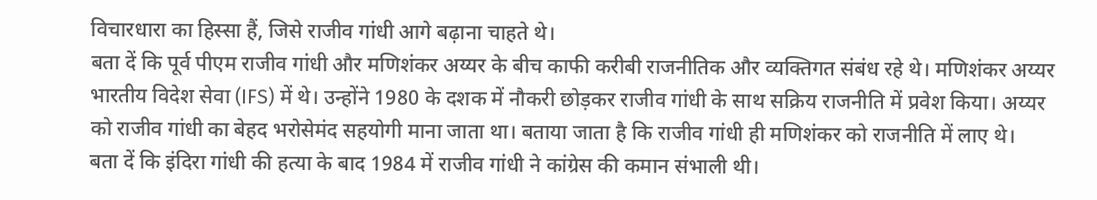विचारधारा का हिस्सा हैं, जिसे राजीव गांधी आगे बढ़ाना चाहते थे।
बता दें कि पूर्व पीएम राजीव गांधी और मणिशंकर अय्यर के बीच काफी करीबी राजनीतिक और व्यक्तिगत संबंध रहे थे। मणिशंकर अय्यर भारतीय विदेश सेवा (IFS) में थे। उन्होंने 1980 के दशक में नौकरी छोड़कर राजीव गांधी के साथ सक्रिय राजनीति में प्रवेश किया। अय्यर को राजीव गांधी का बेहद भरोसेमंद सहयोगी माना जाता था। बताया जाता है कि राजीव गांधी ही मणिशंकर को राजनीति में लाए थे।
बता दें कि इंदिरा गांधी की हत्या के बाद 1984 में राजीव गांधी ने कांग्रेस की कमान संभाली थी।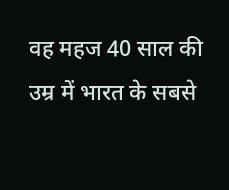वह महज 40 साल की उम्र में भारत के सबसे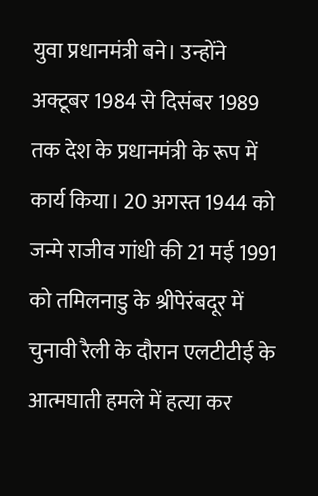युवा प्रधानमंत्री बने। उन्होंने अक्टूबर 1984 से दिसंबर 1989 तक देश के प्रधानमंत्री के रूप में कार्य किया। 20 अगस्त 1944 को जन्मे राजीव गांधी की 21 मई 1991 को तमिलनाडु के श्रीपेरंबदूर में चुनावी रैली के दौरान एलटीटीई के आत्मघाती हमले में हत्या कर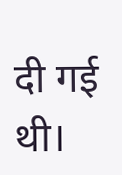दी गई थी।